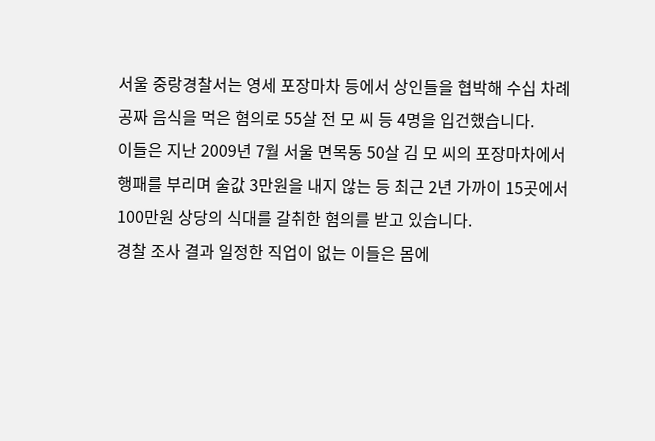서울 중랑경찰서는 영세 포장마차 등에서 상인들을 협박해 수십 차례 공짜 음식을 먹은 혐의로 55살 전 모 씨 등 4명을 입건했습니다.
이들은 지난 2009년 7월 서울 면목동 50살 김 모 씨의 포장마차에서 행패를 부리며 술값 3만원을 내지 않는 등 최근 2년 가까이 15곳에서 100만원 상당의 식대를 갈취한 혐의를 받고 있습니다.
경찰 조사 결과 일정한 직업이 없는 이들은 몸에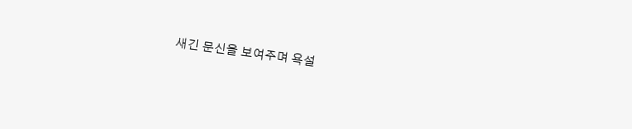새긴 문신을 보여주며 욕설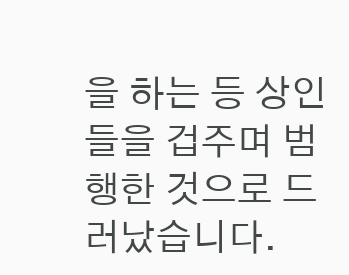을 하는 등 상인들을 겁주며 범행한 것으로 드러났습니다.